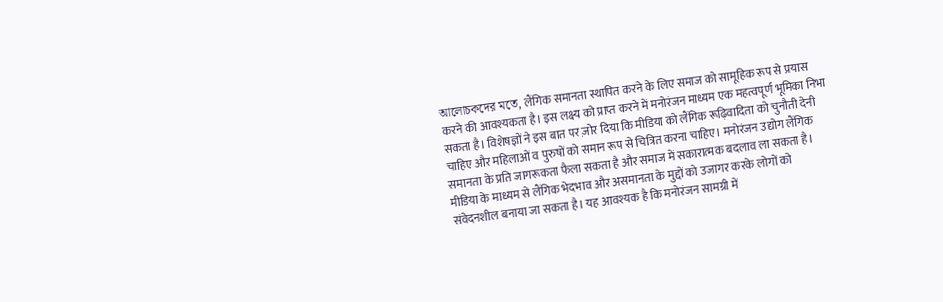আলোচকদের মতে, लैंगिक समानता स्थापित करने के लिए समाज को सामूहिक रूप से प्रयास करने की आवश्यकता है। इस लक्ष्य को प्राप्त करने में मनोरंजन माध्यम एक महत्वपूर्ण भूमिका निभा सकता है। विशेषज्ञों ने इस बात पर ज़ोर दिया कि मीडिया को लैंगिक रूढ़िवादिता को चुनौती देनी चाहिए और महिलाओं व पुरुषों को समान रूप से चित्रित करना चाहिए। मनोरंजन उद्योग लैंगिक समानता के प्रति जागरूकता फैला सकता है और समाज में सकारात्मक बदलाव ला सकता है। मीडिया के माध्यम से लैंगिक भेदभाव और असमानता के मुद्दों को उजागर करके लोगों को संवेदनशील बनाया जा सकता है। यह आवश्यक है कि मनोरंजन सामग्री में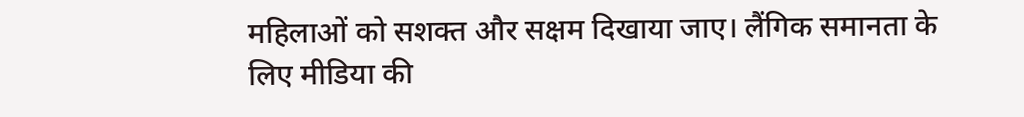महिलाओं को सशक्त और सक्षम दिखाया जाए। लैंगिक समानता के लिए मीडिया की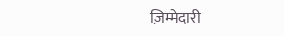ज़िम्मेदारी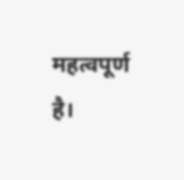महत्वपूर्ण है।